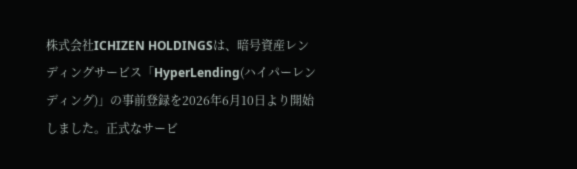株式会社ICHIZEN HOLDINGSは、暗号資産レンディングサービス「HyperLending(ハイパーレンディング)」の事前登録を2026年6月10日より開始しました。正式なサービ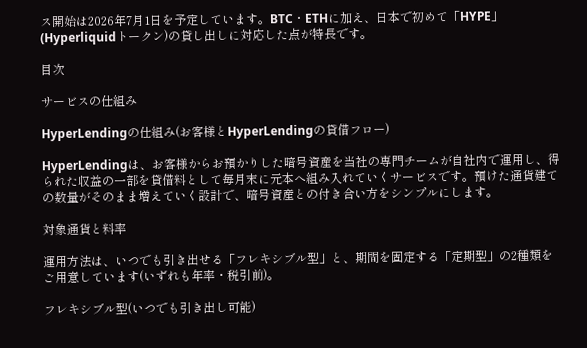ス開始は2026年7月1日を予定しています。BTC・ETHに加え、日本で初めて「HYPE」(Hyperliquidトークン)の貸し出しに対応した点が特長です。

目次

サービスの仕組み

HyperLendingの仕組み(お客様とHyperLendingの貸借フロー)

HyperLendingは、お客様からお預かりした暗号資産を当社の専門チームが自社内で運用し、得られた収益の一部を貸借料として毎月末に元本へ組み入れていくサービスです。預けた通貨建ての数量がそのまま増えていく設計で、暗号資産との付き合い方をシンプルにします。

対象通貨と料率

運用方法は、いつでも引き出せる「フレキシブル型」と、期間を固定する「定期型」の2種類をご用意しています(いずれも年率・税引前)。

フレキシブル型(いつでも引き出し可能)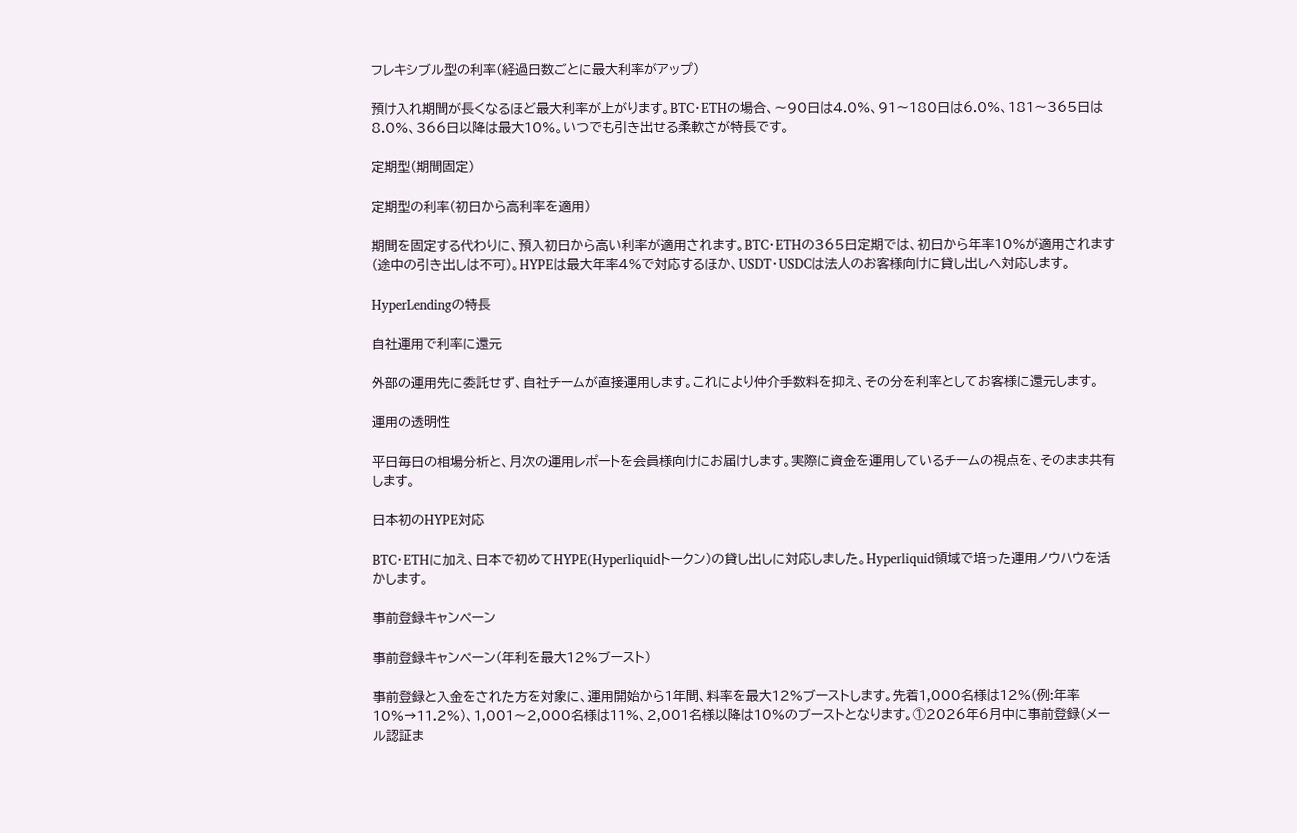フレキシブル型の利率(経過日数ごとに最大利率がアップ)

預け入れ期間が長くなるほど最大利率が上がります。BTC・ETHの場合、〜90日は4.0%、91〜180日は6.0%、181〜365日は8.0%、366日以降は最大10%。いつでも引き出せる柔軟さが特長です。

定期型(期間固定)

定期型の利率(初日から高利率を適用)

期間を固定する代わりに、預入初日から高い利率が適用されます。BTC・ETHの365日定期では、初日から年率10%が適用されます(途中の引き出しは不可)。HYPEは最大年率4%で対応するほか、USDT・USDCは法人のお客様向けに貸し出しへ対応します。

HyperLendingの特長

自社運用で利率に還元

外部の運用先に委託せず、自社チームが直接運用します。これにより仲介手数料を抑え、その分を利率としてお客様に還元します。

運用の透明性

平日毎日の相場分析と、月次の運用レポートを会員様向けにお届けします。実際に資金を運用しているチームの視点を、そのまま共有します。

日本初のHYPE対応

BTC・ETHに加え、日本で初めてHYPE(Hyperliquidトークン)の貸し出しに対応しました。Hyperliquid領域で培った運用ノウハウを活かします。

事前登録キャンペーン

事前登録キャンペーン(年利を最大12%ブースト)

事前登録と入金をされた方を対象に、運用開始から1年間、料率を最大12%ブーストします。先着1,000名様は12%(例:年率10%→11.2%)、1,001〜2,000名様は11%、2,001名様以降は10%のブーストとなります。①2026年6月中に事前登録(メール認証ま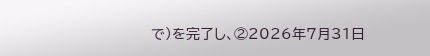で)を完了し、②2026年7月31日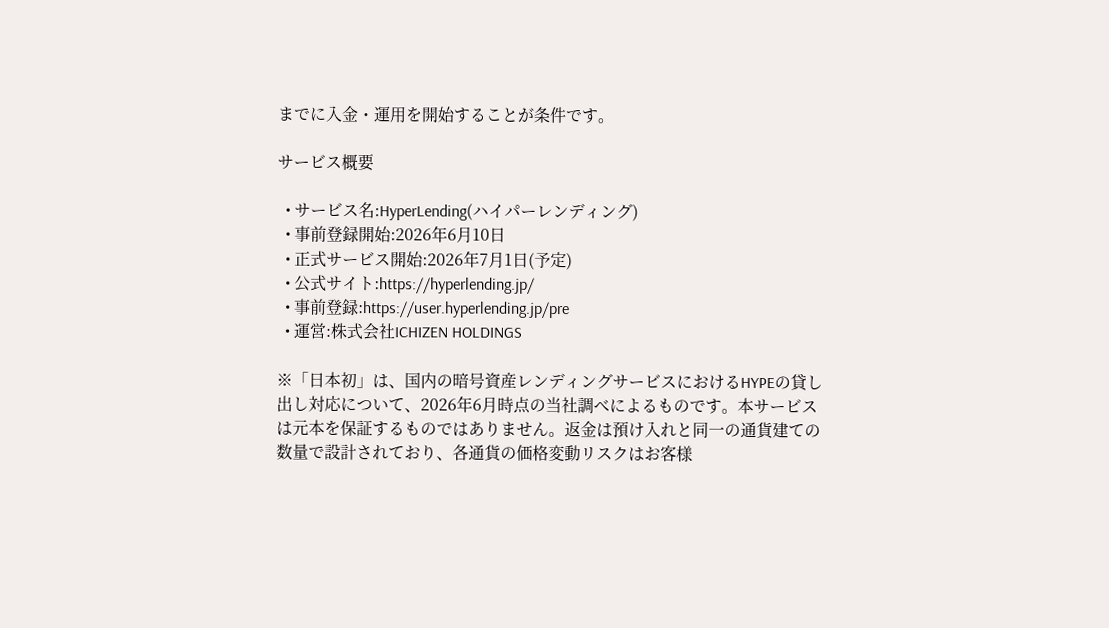までに入金・運用を開始することが条件です。

サービス概要

  • サービス名:HyperLending(ハイパーレンディング)
  • 事前登録開始:2026年6月10日
  • 正式サービス開始:2026年7月1日(予定)
  • 公式サイト:https://hyperlending.jp/
  • 事前登録:https://user.hyperlending.jp/pre
  • 運営:株式会社ICHIZEN HOLDINGS

※「日本初」は、国内の暗号資産レンディングサービスにおけるHYPEの貸し出し対応について、2026年6月時点の当社調べによるものです。本サービスは元本を保証するものではありません。返金は預け入れと同一の通貨建ての数量で設計されており、各通貨の価格変動リスクはお客様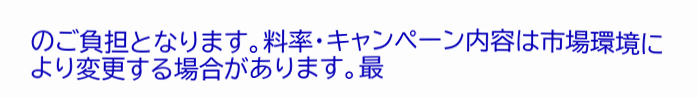のご負担となります。料率・キャンペーン内容は市場環境により変更する場合があります。最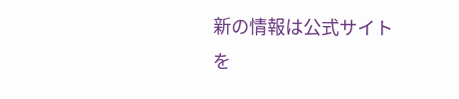新の情報は公式サイトを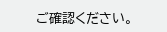ご確認ください。